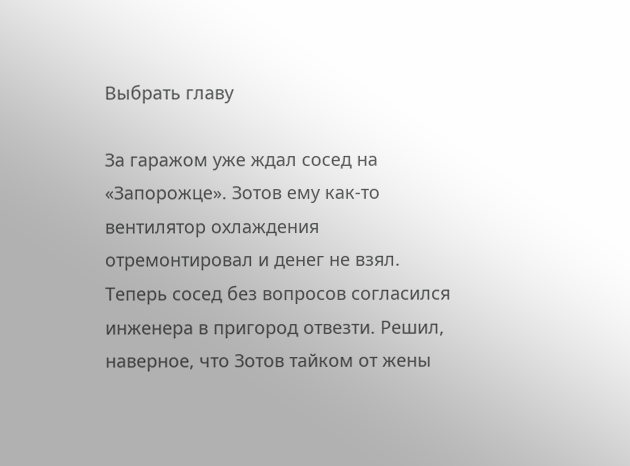Выбрать главу

За гаражом уже ждал сосед на «Запорожце». Зотов ему как-то вентилятор охлаждения отремонтировал и денег не взял. Теперь сосед без вопросов согласился инженера в пригород отвезти. Решил, наверное, что Зотов тайком от жены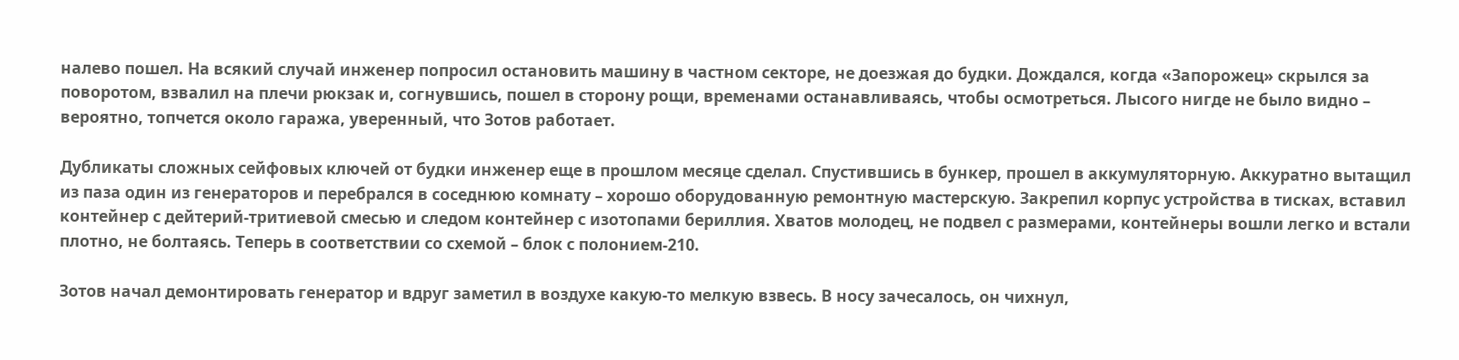налево пошел. На всякий случай инженер попросил остановить машину в частном секторе, не доезжая до будки. Дождался, когда «Запорожец» скрылся за поворотом, взвалил на плечи рюкзак и, согнувшись, пошел в сторону рощи, временами останавливаясь, чтобы осмотреться. Лысого нигде не было видно – вероятно, топчется около гаража, уверенный, что Зотов работает.

Дубликаты сложных сейфовых ключей от будки инженер еще в прошлом месяце сделал. Спустившись в бункер, прошел в аккумуляторную. Аккуратно вытащил из паза один из генераторов и перебрался в соседнюю комнату – хорошо оборудованную ремонтную мастерскую. Закрепил корпус устройства в тисках, вставил контейнер с дейтерий-тритиевой смесью и следом контейнер с изотопами бериллия. Хватов молодец, не подвел с размерами, контейнеры вошли легко и встали плотно, не болтаясь. Теперь в соответствии со схемой – блок с полонием-210.

Зотов начал демонтировать генератор и вдруг заметил в воздухе какую-то мелкую взвесь. В носу зачесалось, он чихнул,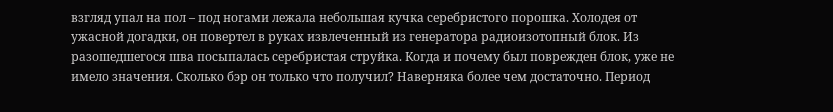взгляд упал на пол – под ногами лежала небольшая кучка серебристого порошка. Холодея от ужасной догадки, он повертел в руках извлеченный из генератора радиоизотопный блок. Из разошедшегося шва посыпалась серебристая струйка. Когда и почему был поврежден блок, уже не имело значения. Сколько бэр он только что получил? Наверняка более чем достаточно. Период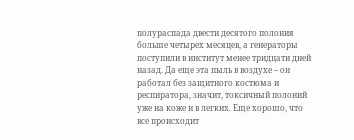полураспада двести десятого полония больше четырех месяцев, а генераторы поступили в институт менее тридцати дней назад. Да еще эта пыль в воздухе – он работал без защитного костюма и респиратора, значит, токсичный полоний уже на коже и в легких. Еще хорошо, что все происходит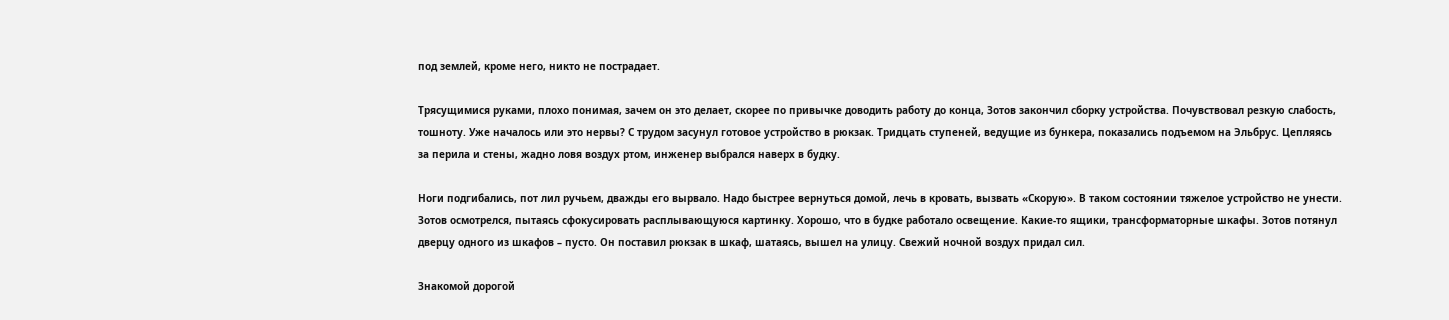под землей, кроме него, никто не пострадает.

Трясущимися руками, плохо понимая, зачем он это делает, скорее по привычке доводить работу до конца, Зотов закончил сборку устройства. Почувствовал резкую слабость, тошноту. Уже началось или это нервы? С трудом засунул готовое устройство в рюкзак. Тридцать ступеней, ведущие из бункера, показались подъемом на Эльбрус. Цепляясь за перила и стены, жадно ловя воздух ртом, инженер выбрался наверх в будку.

Ноги подгибались, пот лил ручьем, дважды его вырвало. Надо быстрее вернуться домой, лечь в кровать, вызвать «Скорую». В таком состоянии тяжелое устройство не унести. Зотов осмотрелся, пытаясь сфокусировать расплывающуюся картинку. Хорошо, что в будке работало освещение. Какие-то ящики, трансформаторные шкафы. Зотов потянул дверцу одного из шкафов – пусто. Он поставил рюкзак в шкаф, шатаясь, вышел на улицу. Свежий ночной воздух придал сил.

Знакомой дорогой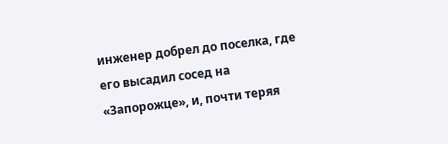инженер добрел до поселка, где его высадил сосед на «Запорожце», и, почти теряя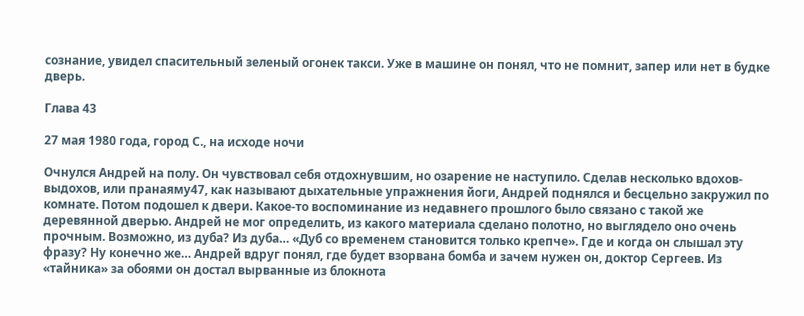сознание, увидел спасительный зеленый огонек такси. Уже в машине он понял, что не помнит, запер или нет в будке дверь.

Глава 43

27 мая 1980 года, город С., на исходе ночи

Очнулся Андрей на полу. Он чувствовал себя отдохнувшим, но озарение не наступило. Сделав несколько вдохов-выдохов, или пранаяму47, как называют дыхательные упражнения йоги, Андрей поднялся и бесцельно закружил по комнате. Потом подошел к двери. Какое-то воспоминание из недавнего прошлого было связано с такой же деревянной дверью. Андрей не мог определить, из какого материала сделано полотно, но выглядело оно очень прочным. Возможно, из дуба? Из дуба… «Дуб со временем становится только крепче». Где и когда он слышал эту фразу? Ну конечно же… Андрей вдруг понял, где будет взорвана бомба и зачем нужен он, доктор Сергеев. Из «тайника» за обоями он достал вырванные из блокнота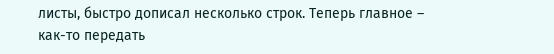листы, быстро дописал несколько строк. Теперь главное – как-то передать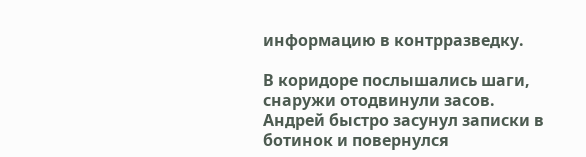информацию в контрразведку.

В коридоре послышались шаги, снаружи отодвинули засов. Андрей быстро засунул записки в ботинок и повернулся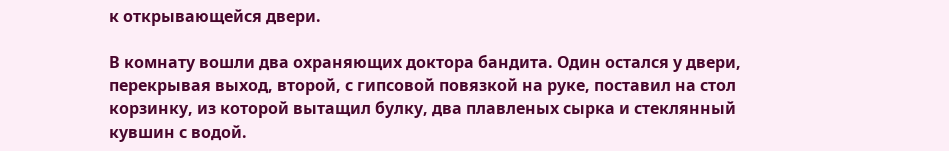к открывающейся двери.

В комнату вошли два охраняющих доктора бандита. Один остался у двери, перекрывая выход, второй, с гипсовой повязкой на руке, поставил на стол корзинку, из которой вытащил булку, два плавленых сырка и стеклянный кувшин с водой.